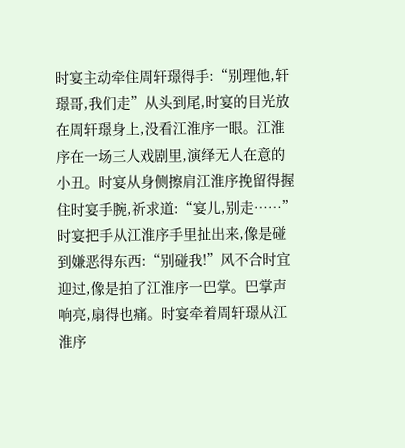时宴主动牵住周轩璟得手:“别理他,轩璟哥,我们走”从头到尾,时宴的目光放在周轩璟身上,没看江淮序一眼。江淮序在一场三人戏剧里,演绎无人在意的小丑。时宴从身侧擦肩江淮序挽留得握住时宴手腕,祈求道:“宴儿,别走……”时宴把手从江淮序手里扯出来,像是碰到嫌恶得东西:“别碰我!”风不合时宜迎过,像是拍了江淮序一巴掌。巴掌声响亮,扇得也痛。时宴牵着周轩璟从江淮序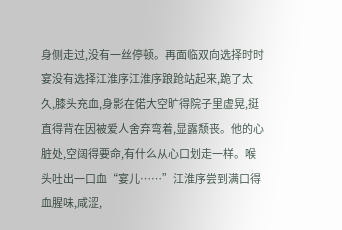身侧走过,没有一丝停顿。再面临双向选择时时宴没有选择江淮序江淮序踉跄站起来,跪了太久,膝头充血,身影在偌大空旷得院子里虚晃,挺直得背在因被爱人舍弃弯着,显露颓丧。他的心脏处,空阔得要命,有什么从心口划走一样。喉头吐出一口血“宴儿……”江淮序尝到满口得血腥味,咸涩,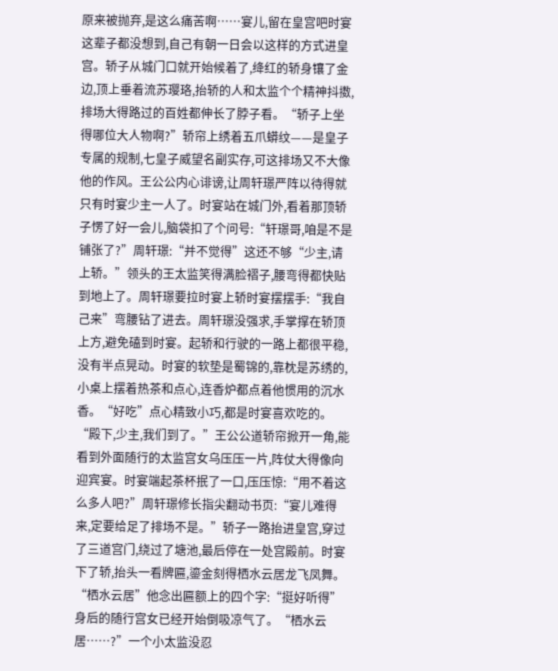原来被抛弃,是这么痛苦啊……宴儿,留在皇宫吧时宴这辈子都没想到,自己有朝一日会以这样的方式进皇宫。轿子从城门口就开始候着了,绛红的轿身镶了金边,顶上垂着流苏璎珞,抬轿的人和太监个个精神抖擞,排场大得路过的百姓都伸长了脖子看。“轿子上坐得哪位大人物啊?”轿帘上绣着五爪蟒纹——是皇子专属的规制,七皇子威望名副实存,可这排场又不大像他的作风。王公公内心诽谤,让周轩璟严阵以待得就只有时宴少主一人了。时宴站在城门外,看着那顶轿子愣了好一会儿,脑袋扣了个问号:“轩璟哥,咱是不是铺张了?”周轩璟:“并不觉得”这还不够“少主,请上轿。”领头的王太监笑得满脸褶子,腰弯得都快贴到地上了。周轩璟要拉时宴上轿时宴摆摆手:“我自己来”弯腰钻了进去。周轩璟没强求,手掌撑在轿顶上方,避免磕到时宴。起轿和行驶的一路上都很平稳,没有半点晃动。时宴的软垫是蜀锦的,靠枕是苏绣的,小桌上摆着热茶和点心,连香炉都点着他惯用的沉水香。“好吃”点心精致小巧,都是时宴喜欢吃的。“殿下,少主,我们到了。”王公公道轿帘掀开一角,能看到外面随行的太监宫女乌压压一片,阵仗大得像向迎宾宴。时宴端起茶杯抿了一口,压压惊:“用不着这么多人吧?”周轩璟修长指尖翻动书页:“宴儿难得来,定要给足了排场不是。”轿子一路抬进皇宫,穿过了三道宫门,绕过了塘池,最后停在一处宫殿前。时宴下了轿,抬头一看牌匾,鎏金刻得栖水云居龙飞凤舞。“栖水云居”他念出匾额上的四个字:“挺好听得”身后的随行宫女已经开始倒吸凉气了。“栖水云居……?”一个小太监没忍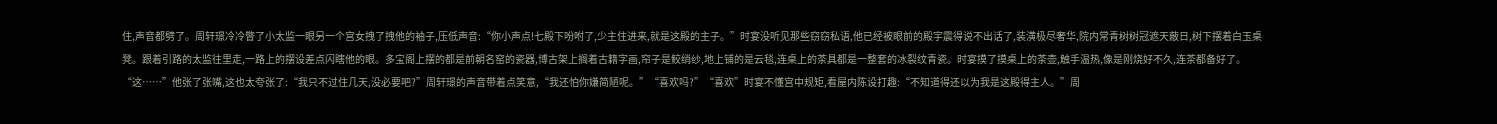住,声音都劈了。周轩璟冷冷瞥了小太监一眼另一个宫女拽了拽他的袖子,压低声音:“你小声点!七殿下吩咐了,少主住进来,就是这殿的主子。”时宴没听见那些窃窃私语,他已经被眼前的殿宇震得说不出话了,装潢极尽奢华,院内常青树树冠遮天蔽日,树下摆着白玉桌凳。跟着引路的太监往里走,一路上的摆设差点闪瞎他的眼。多宝阁上摆的都是前朝名窑的瓷器,博古架上搁着古籍字画,帘子是鲛绡纱,地上铺的是云毯,连桌上的茶具都是一整套的冰裂纹青瓷。时宴摸了摸桌上的茶壶,触手温热,像是刚烧好不久,连茶都备好了。“这……”他张了张嘴,这也太夸张了:“我只不过住几天,没必要吧?”周轩璟的声音带着点笑意,“我还怕你嫌简陋呢。”“喜欢吗?”“喜欢”时宴不懂宫中规矩,看屋内陈设打趣:“不知道得还以为我是这殿得主人。”周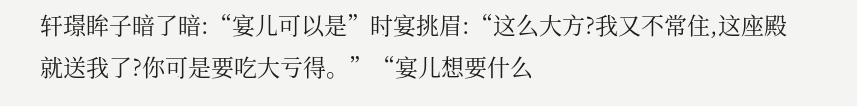轩璟眸子暗了暗:“宴儿可以是”时宴挑眉:“这么大方?我又不常住,这座殿就送我了?你可是要吃大亏得。”“宴儿想要什么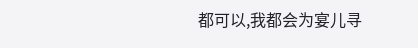都可以,我都会为宴儿寻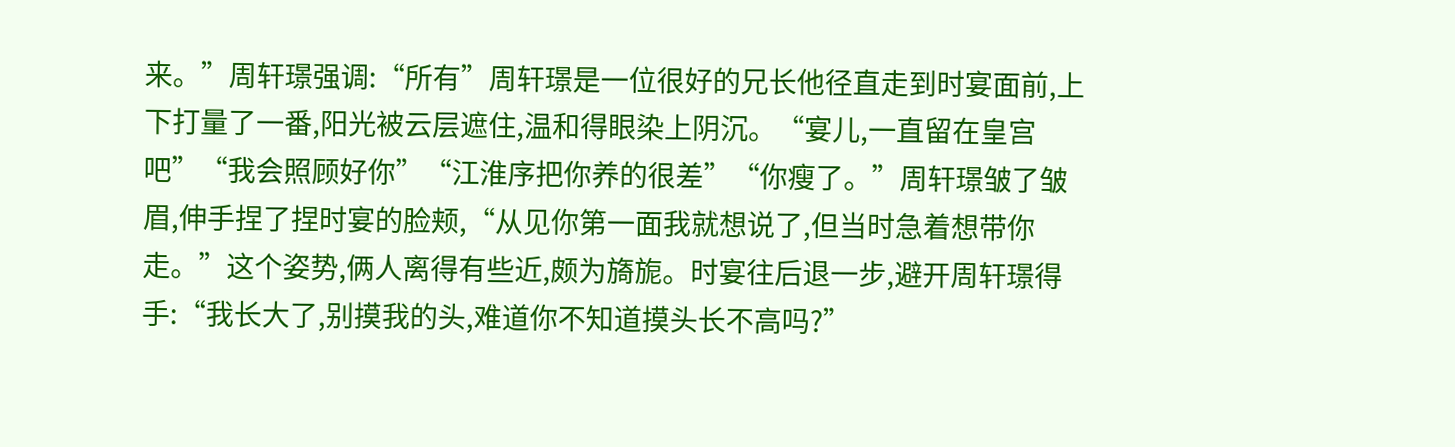来。”周轩璟强调:“所有”周轩璟是一位很好的兄长他径直走到时宴面前,上下打量了一番,阳光被云层遮住,温和得眼染上阴沉。“宴儿,一直留在皇宫吧”“我会照顾好你”“江淮序把你养的很差”“你瘦了。”周轩璟皱了皱眉,伸手捏了捏时宴的脸颊,“从见你第一面我就想说了,但当时急着想带你走。”这个姿势,俩人离得有些近,颇为旖旎。时宴往后退一步,避开周轩璟得手:“我长大了,别摸我的头,难道你不知道摸头长不高吗?”